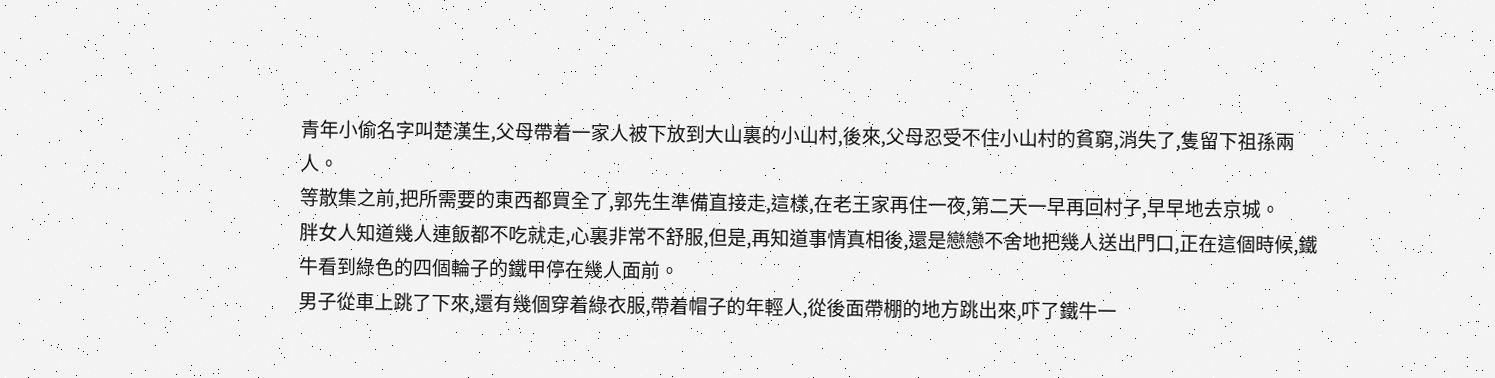青年小偷名字叫楚漢生,父母帶着一家人被下放到大山裏的小山村,後來,父母忍受不住小山村的貧窮,消失了,隻留下祖孫兩人。
等散集之前,把所需要的東西都買全了,郭先生準備直接走,這樣,在老王家再住一夜,第二天一早再回村子,早早地去京城。
胖女人知道幾人連飯都不吃就走,心裏非常不舒服,但是,再知道事情真相後,還是戀戀不舍地把幾人送出門口,正在這個時候,鐵牛看到綠色的四個輪子的鐵甲停在幾人面前。
男子從車上跳了下來,還有幾個穿着綠衣服,帶着帽子的年輕人,從後面帶棚的地方跳出來,吓了鐵牛一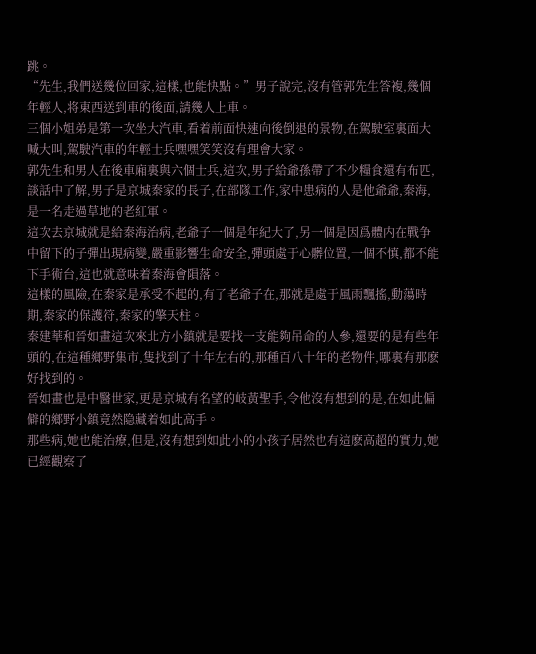跳。
“先生,我們送幾位回家,這樣,也能快點。”男子說完,沒有管郭先生答複,幾個年輕人,将東西送到車的後面,請幾人上車。
三個小姐弟是第一次坐大汽車,看着前面快速向後倒退的景物,在駕駛室裏面大喊大叫,駕駛汽車的年輕士兵嘿嘿笑笑沒有理會大家。
郭先生和男人在後車廂裏與六個士兵,這次,男子給爺孫帶了不少糧食還有布匹,談話中了解,男子是京城秦家的長子,在部隊工作,家中患病的人是他爺爺,秦海,是一名走過草地的老紅軍。
這次去京城就是給秦海治病,老爺子一個是年紀大了,另一個是因爲體内在戰争中留下的子彈出現病變,嚴重影響生命安全,彈頭處于心髒位置,一個不慎,都不能下手術台,這也就意味着秦海會隕落。
這樣的風險,在秦家是承受不起的,有了老爺子在,那就是處于風雨飄搖,動蕩時期,秦家的保護符,秦家的擎天柱。
秦建華和晉如畫這次來北方小鎮就是要找一支能夠吊命的人參,還要的是有些年頭的,在這種鄉野集市,隻找到了十年左右的,那種百八十年的老物件,哪裏有那麽好找到的。
晉如畫也是中醫世家,更是京城有名望的岐黃聖手,令他沒有想到的是,在如此偏僻的鄉野小鎮竟然隐藏着如此高手。
那些病,她也能治療,但是,沒有想到如此小的小孩子居然也有這麽高超的實力,她已經觀察了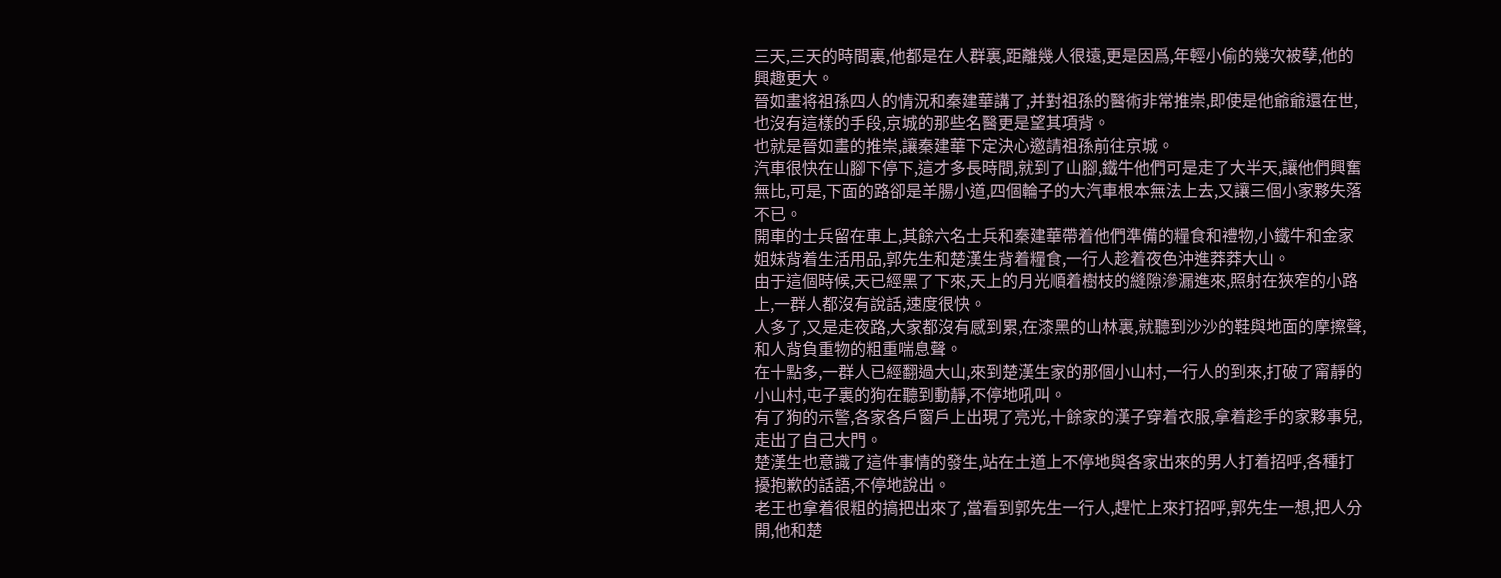三天,三天的時間裏,他都是在人群裏,距離幾人很遠,更是因爲,年輕小偷的幾次被孽,他的興趣更大。
晉如畫将祖孫四人的情況和秦建華講了,并對祖孫的醫術非常推崇,即使是他爺爺還在世,也沒有這樣的手段,京城的那些名醫更是望其項背。
也就是晉如畫的推崇,讓秦建華下定決心邀請祖孫前往京城。
汽車很快在山腳下停下,這才多長時間,就到了山腳,鐵牛他們可是走了大半天,讓他們興奮無比,可是,下面的路卻是羊腸小道,四個輪子的大汽車根本無法上去,又讓三個小家夥失落不已。
開車的士兵留在車上,其餘六名士兵和秦建華帶着他們準備的糧食和禮物,小鐵牛和金家姐妹背着生活用品,郭先生和楚漢生背着糧食,一行人趁着夜色沖進莽莽大山。
由于這個時候,天已經黑了下來,天上的月光順着樹枝的縫隙滲漏進來,照射在狹窄的小路上,一群人都沒有說話,速度很快。
人多了,又是走夜路,大家都沒有感到累,在漆黑的山林裏,就聽到沙沙的鞋與地面的摩擦聲,和人背負重物的粗重喘息聲。
在十點多,一群人已經翻過大山,來到楚漢生家的那個小山村,一行人的到來,打破了甯靜的小山村,屯子裏的狗在聽到動靜,不停地吼叫。
有了狗的示警,各家各戶窗戶上出現了亮光,十餘家的漢子穿着衣服,拿着趁手的家夥事兒,走出了自己大門。
楚漢生也意識了這件事情的發生,站在土道上不停地與各家出來的男人打着招呼,各種打擾抱歉的話語,不停地說出。
老王也拿着很粗的搞把出來了,當看到郭先生一行人,趕忙上來打招呼,郭先生一想,把人分開,他和楚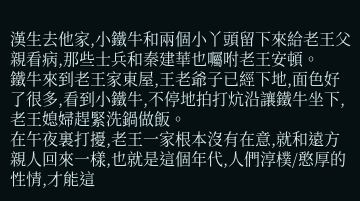漢生去他家,小鐵牛和兩個小丫頭留下來給老王父親看病,那些士兵和秦建華也囑咐老王安頓。
鐵牛來到老王家東屋,王老爺子已經下地,面色好了很多,看到小鐵牛,不停地拍打炕沿讓鐵牛坐下,老王媳婦趕緊洗鍋做飯。
在午夜裏打擾,老王一家根本沒有在意,就和遠方親人回來一樣,也就是這個年代,人們淳樸/憨厚的性情,才能這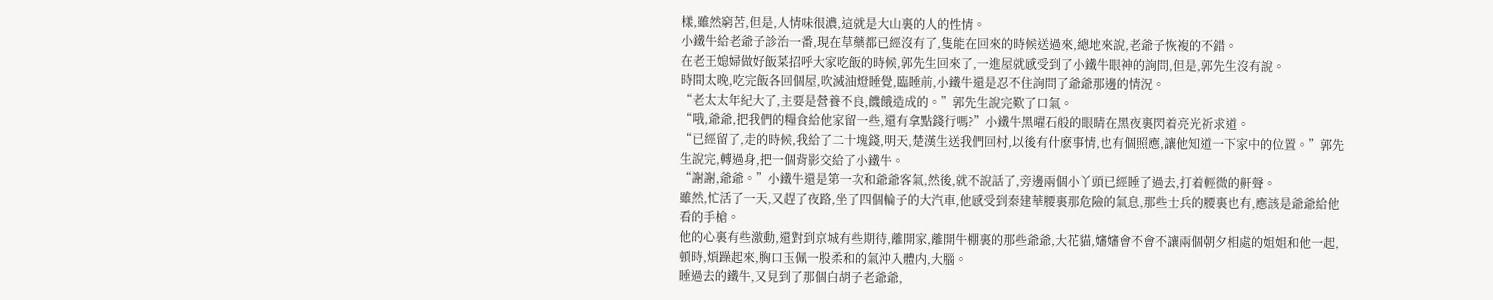樣,雖然窮苦,但是,人情味很濃,這就是大山裏的人的性情。
小鐵牛給老爺子診治一番,現在草藥都已經沒有了,隻能在回來的時候送過來,總地來說,老爺子恢複的不錯。
在老王媳婦做好飯菜招呼大家吃飯的時候,郭先生回來了,一進屋就感受到了小鐵牛眼神的詢問,但是,郭先生沒有說。
時間太晚,吃完飯各回個屋,吹滅油燈睡覺,臨睡前,小鐵牛還是忍不住詢問了爺爺那邊的情況。
“老太太年紀大了,主要是營養不良,饑餓造成的。”郭先生說完歎了口氣。
“哦,爺爺,把我們的糧食給他家留一些,還有拿點錢行嗎?”小鐵牛黑曜石般的眼睛在黑夜裏閃着亮光祈求道。
“已經留了,走的時候,我給了二十塊錢,明天,楚漢生送我們回村,以後有什麽事情,也有個照應,讓他知道一下家中的位置。”郭先生說完,轉過身,把一個背影交給了小鐵牛。
“謝謝,爺爺。”小鐵牛還是第一次和爺爺客氣,然後,就不說話了,旁邊兩個小丫頭已經睡了過去,打着輕微的鼾聲。
雖然,忙活了一天,又趕了夜路,坐了四個輪子的大汽車,他感受到秦建華腰裏那危險的氣息,那些士兵的腰裏也有,應該是爺爺給他看的手槍。
他的心裏有些激動,還對到京城有些期待,離開家,離開牛棚裏的那些爺爺,大花貓,嬸嬸會不會不讓兩個朝夕相處的姐姐和他一起,頓時,煩躁起來,胸口玉佩一股柔和的氣沖入體内,大腦。
睡過去的鐵牛,又見到了那個白胡子老爺爺,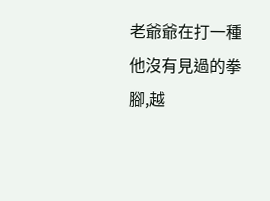老爺爺在打一種他沒有見過的拳腳,越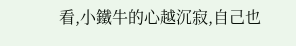看,小鐵牛的心越沉寂,自己也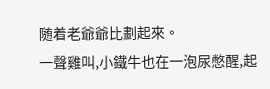随着老爺爺比劃起來。
一聲雞叫,小鐵牛也在一泡尿憋醒,起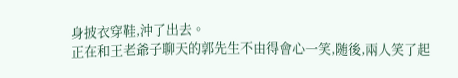身披衣穿鞋,沖了出去。
正在和王老爺子聊天的郭先生不由得會心一笑,随後,兩人笑了起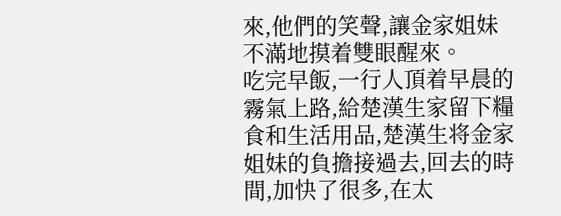來,他們的笑聲,讓金家姐妹不滿地摸着雙眼醒來。
吃完早飯,一行人頂着早晨的霧氣上路,給楚漢生家留下糧食和生活用品,楚漢生将金家姐妹的負擔接過去,回去的時間,加快了很多,在太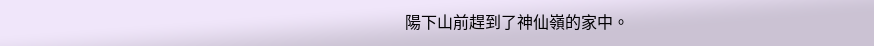陽下山前趕到了神仙嶺的家中。